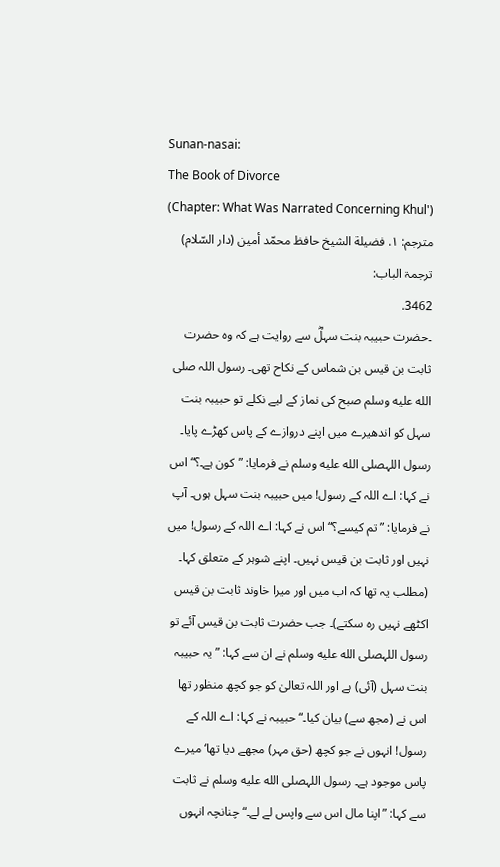Sunan-nasai:
The Book of Divorce
(Chapter: What Was Narrated Concerning Khul')
مترجم: ١. فضيلة الشيخ حافظ محمّد أمين (دار السّلام)
ترجمۃ الباب:
3462.
۔حضرت حبیبہ بنت سہلؓ سے روایت ہے کہ وہ حضرت ثابت بن قیس بن شماس کے نکاح تھی۔ رسول اللہ صلى الله عليه وسلم صبح کی نماز کے لیے نکلے تو حبیبہ بنت سہل کو اندھیرے میں اپنے دروازے کے پاس کھڑے پایا۔ رسول اللہصلى الله عليه وسلم نے فرمایا: ”کون ہے۔؟“ اس نے کہا: اے اللہ کے رسول! میں حبیبہ بنت سہل ہوں۔ آپ نے فرمایا: ”تم کیسے؟“ اس نے کہا: اے اللہ کے رسول! میں نہیں اور ثابت بن قیس نہیں۔ اپنے شوہر کے متعلق کہا۔ (مطلب یہ تھا کہ اب میں اور میرا خاوند ثابت بن قیس اکٹھے نہیں رہ سکتے)۔ جب حضرت ثابت بن قیس آئے تو رسول اللہصلى الله عليه وسلم نے ان سے کہا: ”یہ حبیبہ بنت سہل (آئی) ہے اور اللہ تعالیٰ کو جو کچھ منظور تھا اس نے (مجھ سے) بیان کیا۔“ حبیبہ نے کہا: اے اللہ کے رسول! انہوں نے جو کچھ (حق مہر) مجھے دیا تھا‘ میرے پاس موجود ہے۔ رسول اللہصلى الله عليه وسلم نے ثابت سے کہا: ”اپنا مال اس سے واپس لے لے۔“ چنانچہ انہوں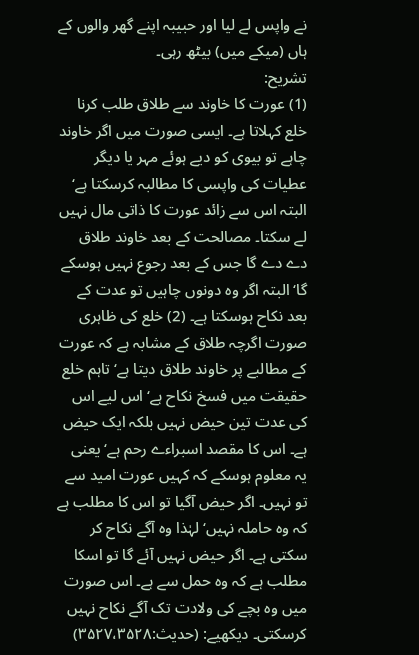نے واپس لے لیا اور حبیبہ اپنے گھر والوں کے ہاں (میکے میں) بیٹھ رہی۔
تشریح:
(1) عورت کا خاوند سے طلاق طلب کرنا خلع کہلاتا ہے۔ ایسی صورت میں اگر خاوند چاہے تو بیوی کو دیے ہوئے مہر یا دیگر عطیات کی واپسی کا مطالبہ کرسکتا ہے‘ البتہ اس سے زائد عورت کا ذاتی مال نہیں لے سکتا۔ مصالحت کے بعد خاوند طلاق دے دے گا جس کے بعد رجوع نہیں ہوسکے گا‘ البتہ اگر وہ دونوں چاہیں تو عدت کے بعد نکاح ہوسکتا ہے۔ (2) خلع کی ظاہری صورت اگرچہ طلاق کے مشابہ ہے کہ عورت کے مطالبے پر خاوند طلاق دیتا ہے‘ تاہم خلع حقیقت میں فسخ نکاح ہے‘ اس لیے اس کی عدت تین حیض نہیں بلکہ ایک حیض ہے۔ اس کا مقصد اسبراءے رحم ہے‘ یعنی یہ معلوم ہوسکے کہ کہیں عورت امید سے تو نہیں۔ اگر حیض آگیا تو اس کا مطلب ہے کہ وہ حاملہ نہیں‘ لہٰذا وہ آگے نکاح کر سکتی ہے۔ اگر حیض نہیں آئے گا تو اسکا مطلب ہے کہ وہ حمل سے ہے۔ اس صورت میں وہ بچے کی ولادت تک آگے نکاح نہیں کرسکتی۔ دیکھیے: (حدیث:۳۵۲۷،۳۵۲۸)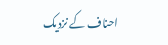احناف کے نزدیک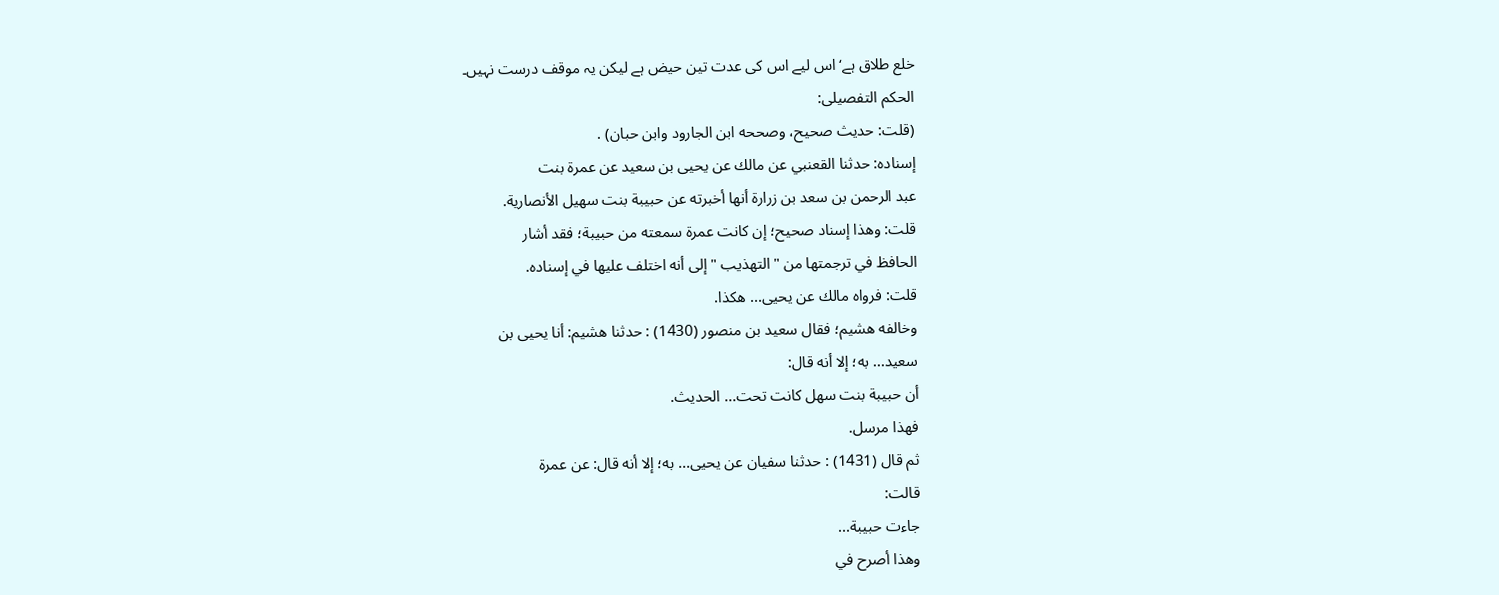خلع طلاق ہے‘ اس لیے اس کی عدت تین حیض ہے لیکن یہ موقف درست نہیں۔
الحکم التفصیلی:
(قلت: حديث صحيح، وصححه ابن الجارود وابن حبان) .
إسناده: حدثنا القعنبي عن مالك عن يحيى بن سعيد عن عمرة بنت
عبد الرحمن بن سعد بن زرارة أنها أخبرته عن حبيبة بنت سهيل الأنصارية.
قلت: وهذا إسناد صحيح؛ إن كانت عمرة سمعته من حبيبة؛ فقد أشار
الحافظ في ترجمتها من "التهذيب " إلى أنه اختلف عليها في إسناده.
قلت: فرواه مالك عن يحيى... هكذا.
وخالفه هشيم؛ فقال سعيد بن منصور (1430) : حدثنا هشيم: أنا يحيى بن
سعيد... به؛ إلا أنه قال:
أن حبيبة بنت سهل كانت تحت... الحديث.
فهذا مرسل.
ثم قال (1431) : حدثنا سفيان عن يحيى... به؛ إلا أنه قال: عن عمرة
قالت:
جاءت حبيبة...
وهذا أصرح في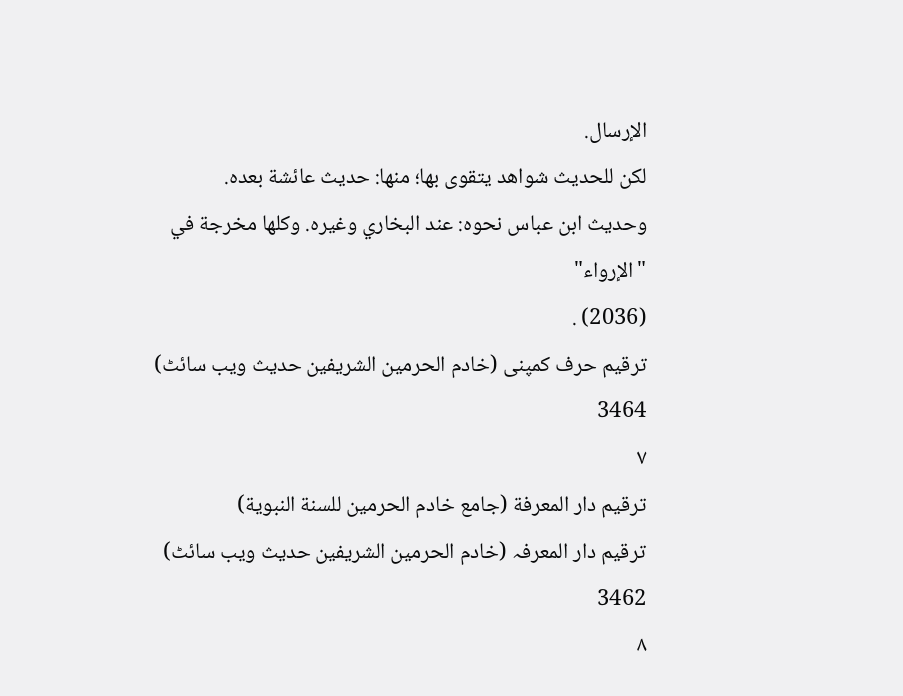الإرسال.
لكن للحديث شواهد يتقوى بها؛ منها: حديث عائشة بعده.
وحديث ابن عباس نحوه: عند البخاري وغيره. وكلها مخرجة في "الإرواء"
(2036) .
ترقیم حرف کمپنی (خادم الحرمین الشریفین حدیث ویب سائٹ)
3464
٧
ترقيم دار المعرفة (جامع خادم الحرمين للسنة النبوية)
ترقیم دار المعرفہ (خادم الحرمین الشریفین حدیث ویب سائٹ)
3462
٨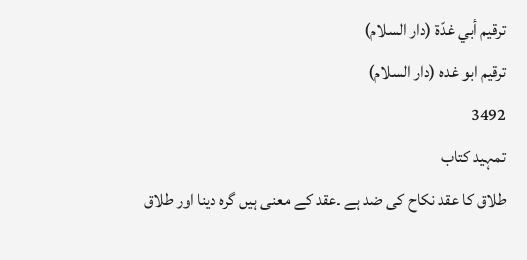ترقيم أبي غدّة (دار السلام)
ترقیم ابو غدہ (دار السلام)
3492
تمہید کتاب
طلاق کا عقد نکاح کی ضد ہے ۔عقد کے معنی ہیں گرہ دینا اور طلاق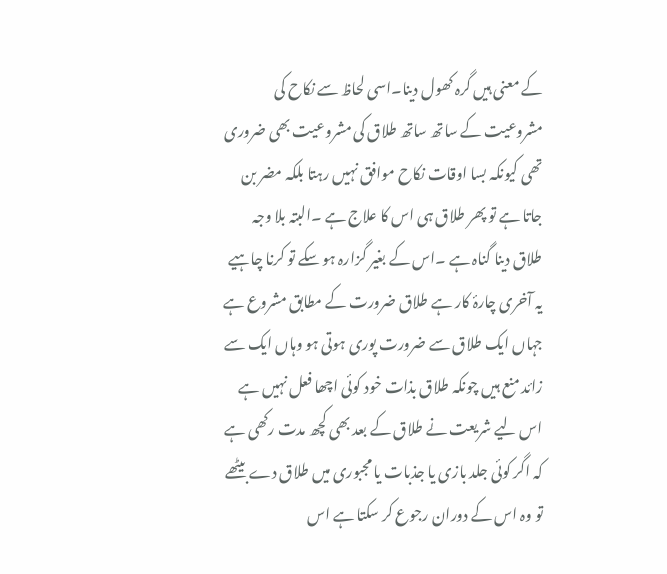کے معنی ہیں گرہ کھول دینا۔اسی لحاظ سے نکاح کی مشروعیت کے ساتھ ساتھ طلاق کی مشروعیت بھی ضروری تھی کیونکہ بسا اوقات نکاح موافق نہیں رہتا بلکہ مضر بن جاتا ہے تو پھر طلاق ہی اس کا علاج ہے ۔البتہ بلا وجہ طلاق دینا گناہ ہے ۔اس کے بغیر گزارہ ہو سکے تو کرنا چاہیے یہ آخری چارۂ کار ہے طلاق ضرورت کے مطابق مشروع ہے جہاں ایک طلاق سے ضرورت پوری ہوتی ہو وہاں ایک سے زائد منع ہیں چونکہ طلاق بذات خود کوئی اچھا فعل نہیں ہے اس لیے شریعت نے طلاق کے بعد بھی کچھ مدت رکھی ہے کہ اگر کوئی جلد بازی یا جذبات یا مجبوری میں طلاق دے بیٹھے تو وہ اس کے دوران رجوع کر سکتا ہے اس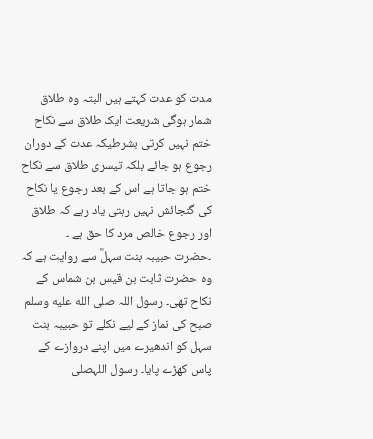مدت کو عدت کہتے ہیں البتہ وہ طلاق شمار ہوگی شریعت ایک طلاق سے نکاح ختم نہیں کرتی بشرطیکہ عدت کے دوران رجوع ہو جائے بلکہ تیسری طلاق سے نکاح ختم ہو جاتا ہے اس کے بعد رجوع یا نکاح کی گنجائش نہیں رہتی یاد رہے کہ طلاق اور رجوع خالص مرد کا حق ہے ۔
۔حضرت حبیبہ بنت سہلؓ سے روایت ہے کہ وہ حضرت ثابت بن قیس بن شماس کے نکاح تھی۔ رسول اللہ صلى الله عليه وسلم صبح کی نماز کے لیے نکلے تو حبیبہ بنت سہل کو اندھیرے میں اپنے دروازے کے پاس کھڑے پایا۔ رسول اللہصلى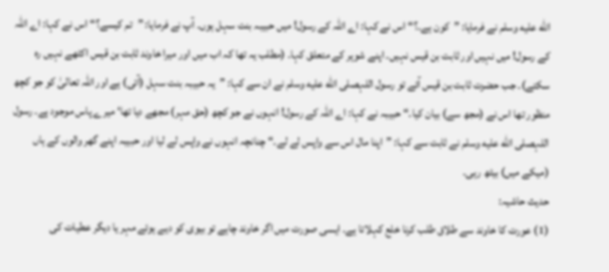الله عليه وسلم نے فرمایا: ”کون ہے۔؟“ اس نے کہا: اے اللہ کے رسول! میں حبیبہ بنت سہل ہوں۔ آپ نے فرمایا: ”تم کیسے؟“ اس نے کہا: اے اللہ کے رسول! میں نہیں اور ثابت بن قیس نہیں۔ اپنے شوہر کے متعلق کہا۔ (مطلب یہ تھا کہ اب میں اور میرا خاوند ثابت بن قیس اکٹھے نہیں رہ سکتے)۔ جب حضرت ثابت بن قیس آئے تو رسول اللہصلى الله عليه وسلم نے ان سے کہا: ”یہ حبیبہ بنت سہل (آئی) ہے اور اللہ تعالیٰ کو جو کچھ منظور تھا اس نے (مجھ سے) بیان کیا۔“ حبیبہ نے کہا: اے اللہ کے رسول! انہوں نے جو کچھ (حق مہر) مجھے دیا تھا‘ میرے پاس موجود ہے۔ رسول اللہصلى الله عليه وسلم نے ثابت سے کہا: ”اپنا مال اس سے واپس لے لے۔“ چنانچہ انہوں نے واپس لے لیا اور حبیبہ اپنے گھر والوں کے ہاں (میکے میں) بیٹھ رہی۔
حدیث حاشیہ:
(1) عورت کا خاوند سے طلاق طلب کرنا خلع کہلاتا ہے۔ ایسی صورت میں اگر خاوند چاہے تو بیوی کو دیے ہوئے مہر یا دیگر عطیات کی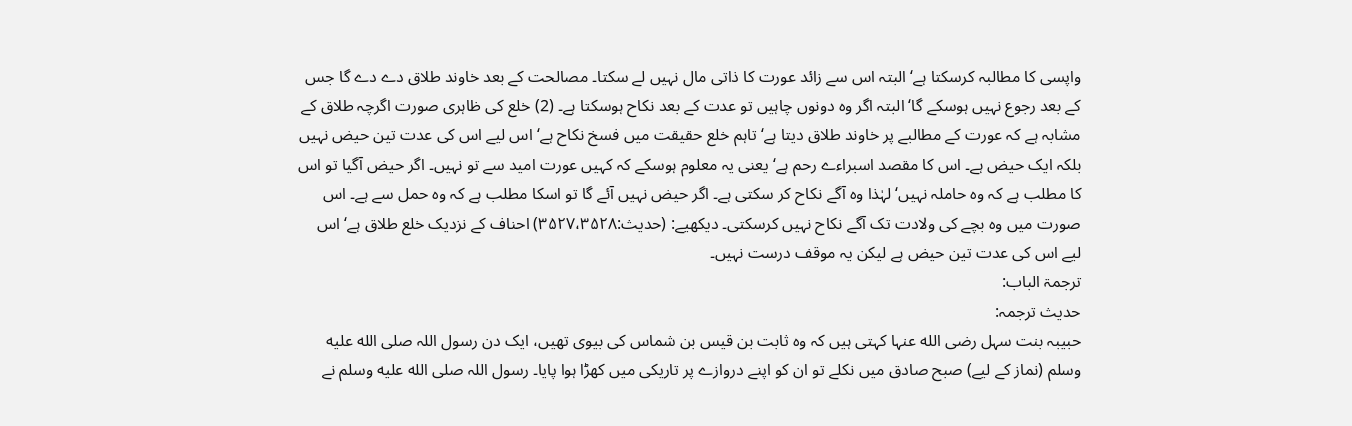واپسی کا مطالبہ کرسکتا ہے‘ البتہ اس سے زائد عورت کا ذاتی مال نہیں لے سکتا۔ مصالحت کے بعد خاوند طلاق دے دے گا جس کے بعد رجوع نہیں ہوسکے گا‘ البتہ اگر وہ دونوں چاہیں تو عدت کے بعد نکاح ہوسکتا ہے۔ (2) خلع کی ظاہری صورت اگرچہ طلاق کے مشابہ ہے کہ عورت کے مطالبے پر خاوند طلاق دیتا ہے‘ تاہم خلع حقیقت میں فسخ نکاح ہے‘ اس لیے اس کی عدت تین حیض نہیں بلکہ ایک حیض ہے۔ اس کا مقصد اسبراءے رحم ہے‘ یعنی یہ معلوم ہوسکے کہ کہیں عورت امید سے تو نہیں۔ اگر حیض آگیا تو اس کا مطلب ہے کہ وہ حاملہ نہیں‘ لہٰذا وہ آگے نکاح کر سکتی ہے۔ اگر حیض نہیں آئے گا تو اسکا مطلب ہے کہ وہ حمل سے ہے۔ اس صورت میں وہ بچے کی ولادت تک آگے نکاح نہیں کرسکتی۔ دیکھیے: (حدیث:۳۵۲۷،۳۵۲۸) احناف کے نزدیک خلع طلاق ہے‘ اس لیے اس کی عدت تین حیض ہے لیکن یہ موقف درست نہیں۔
ترجمۃ الباب:
حدیث ترجمہ:
حبیبہ بنت سہل رضی الله عنہا کہتی ہیں کہ وہ ثابت بن قیس بن شماس کی بیوی تھیں، ایک دن رسول اللہ صلى الله عليه وسلم (نماز کے لیے) صبح صادق میں نکلے تو ان کو اپنے دروازے پر تاریکی میں کھڑا ہوا پایا۔ رسول اللہ صلى الله عليه وسلم نے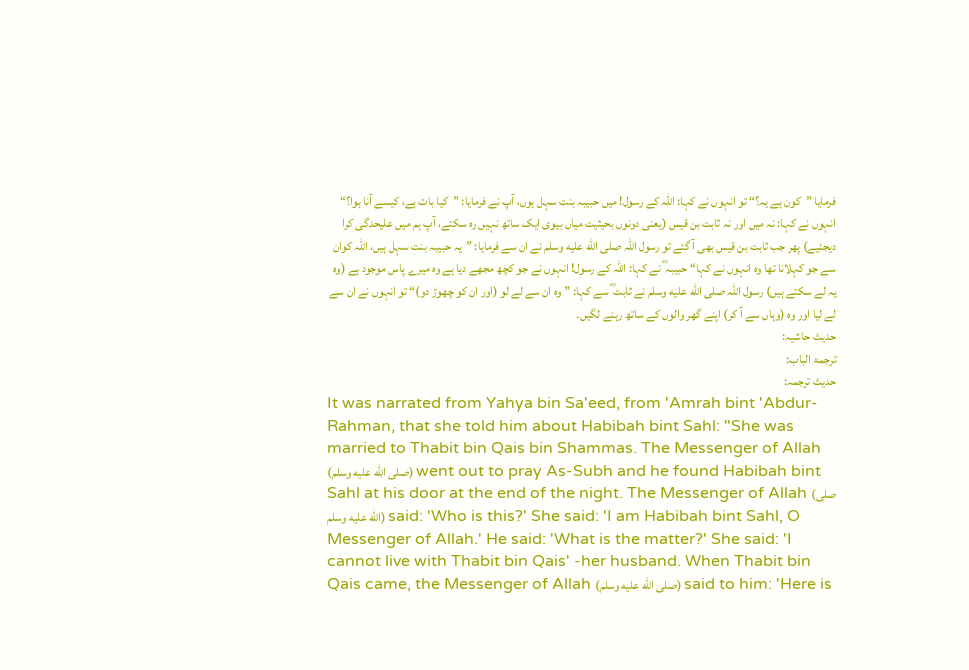فرمایا ”کون ہے یہ؟“ تو انہوں نے کہا: اللہ کے رسول! میں حبیبہ بنت سہل ہوں، آپ نے فرمایا: ”کیا بات ہے، کیسے آنا ہوا؟“ انہوں نے کہا: نہ میں اور نہ ثابت بن قیس (یعنی دونوں بحیثیت میاں بیوی ایک ساتھ نہیں رہ سکتے، آپ ہم میں علیحدگی کرا دیجئیے) پھر جب ثابت بن قیس بھی آ گئے تو رسول اللہ صلى الله عليه وسلم نے ان سے فرمایا: ”یہ حبیبہ بنت سہل ہیں، اللہ کوان سے جو کہلانا تھا وہ انہوں نے کہا“ حبیبہ ؓ نے کہا: اللہ کے رسول! انہوں نے جو کچھ مجھے دیا ہے وہ میرے پاس موجود ہے (وہ یہ لے سکتے ہیں) رسول اللہ صلى الله عليه وسلم نے ثابت ؓ سے کہا: ”وہ ان سے لے لو (اور ان کو چھوڑ دو)“ تو انہوں نے ان سے لے لیا اور وہ (وہاں سے آ کر) اپنے گھر والوں کے ساتھ رہنے لگیں۔
حدیث حاشیہ:
ترجمۃ الباب:
حدیث ترجمہ:
It was narrated from Yahya bin Sa'eed, from 'Amrah bint 'Abdur-Rahman, that she told him about Habibah bint Sahl: "She was married to Thabit bin Qais bin Shammas. The Messenger of Allah (صلى الله عليه وسلم) went out to pray As-Subh and he found Habibah bint Sahl at his door at the end of the night. The Messenger of Allah (صلى الله عليه وسلم) said: 'Who is this?' She said: 'I am Habibah bint Sahl, O Messenger of Allah.' He said: 'What is the matter?' She said: 'I cannot live with Thabit bin Qais' -her husband. When Thabit bin Qais came, the Messenger of Allah (صلى الله عليه وسلم) said to him: 'Here is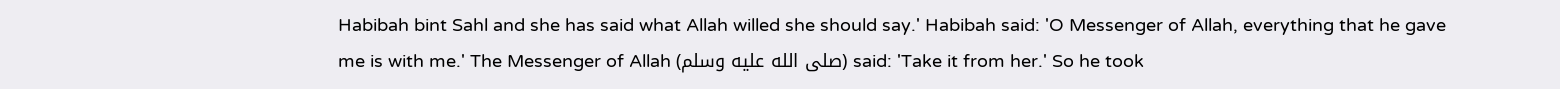Habibah bint Sahl and she has said what Allah willed she should say.' Habibah said: 'O Messenger of Allah, everything that he gave me is with me.' The Messenger of Allah (صلى الله عليه وسلم) said: 'Take it from her.' So he took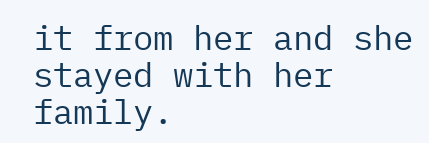it from her and she stayed with her family.